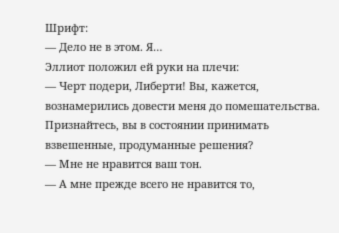Шрифт:
— Дело не в этом. Я…
Эллиот положил ей руки на плечи:
— Черт подери, Либерти! Вы, кажется, вознамерились довести меня до помешательства. Признайтесь, вы в состоянии принимать взвешенные, продуманные решения?
— Мне не нравится ваш тон.
— А мне прежде всего не нравится то,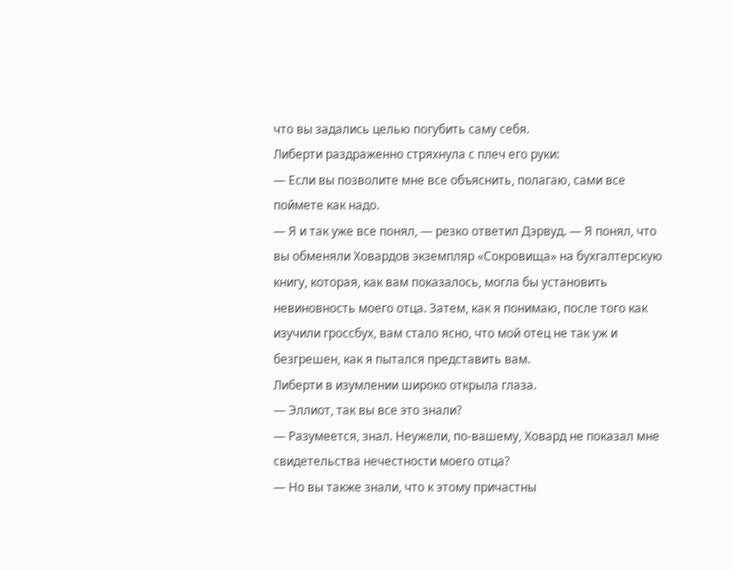что вы задались целью погубить саму себя.
Либерти раздраженно стряхнула с плеч его руки:
— Если вы позволите мне все объяснить, полагаю, сами все поймете как надо.
— Я и так уже все понял, — резко ответил Дэрвуд. — Я понял, что вы обменяли Ховардов экземпляр «Сокровища» на бухгалтерскую книгу, которая, как вам показалось, могла бы установить невиновность моего отца. Затем, как я понимаю, после того как изучили гроссбух, вам стало ясно, что мой отец не так уж и безгрешен, как я пытался представить вам.
Либерти в изумлении широко открыла глаза.
— Эллиот, так вы все это знали?
— Разумеется, знал. Неужели, по-вашему, Ховард не показал мне свидетельства нечестности моего отца?
— Но вы также знали, что к этому причастны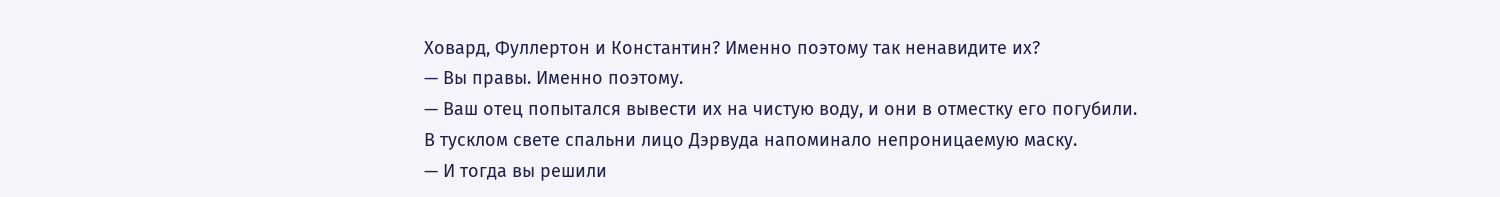Ховард, Фуллертон и Константин? Именно поэтому так ненавидите их?
— Вы правы. Именно поэтому.
— Ваш отец попытался вывести их на чистую воду, и они в отместку его погубили.
В тусклом свете спальни лицо Дэрвуда напоминало непроницаемую маску.
— И тогда вы решили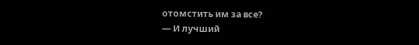отомстить им за все?
— И лучший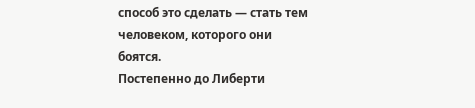способ это сделать — стать тем человеком, которого они боятся.
Постепенно до Либерти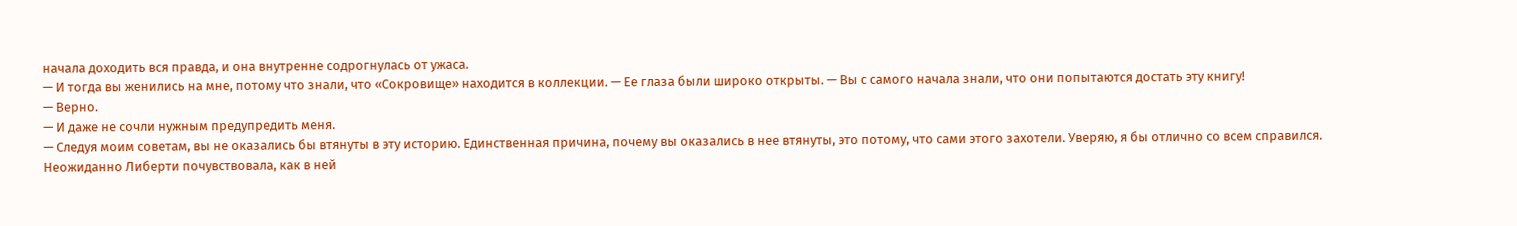начала доходить вся правда, и она внутренне содрогнулась от ужаса.
— И тогда вы женились на мне, потому что знали, что «Сокровище» находится в коллекции. — Ее глаза были широко открыты. — Вы с самого начала знали, что они попытаются достать эту книгу!
— Верно.
— И даже не сочли нужным предупредить меня.
— Следуя моим советам, вы не оказались бы втянуты в эту историю. Единственная причина, почему вы оказались в нее втянуты, это потому, что сами этого захотели. Уверяю, я бы отлично со всем справился.
Неожиданно Либерти почувствовала, как в ней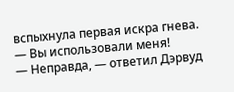вспыхнула первая искра гнева.
— Вы использовали меня!
— Неправда, — ответил Дэрвуд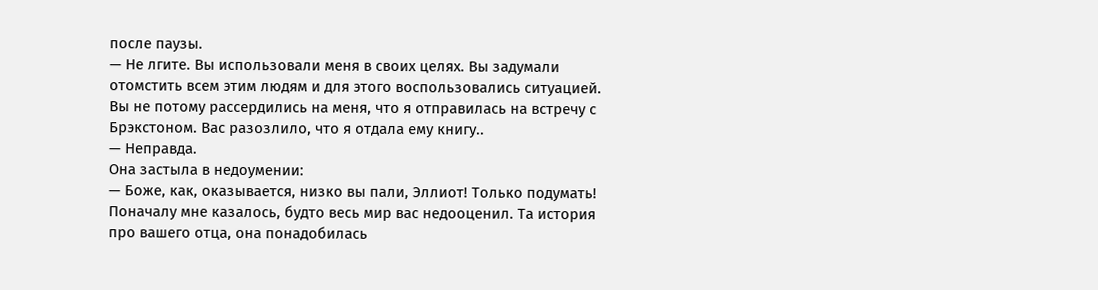после паузы.
— Не лгите. Вы использовали меня в своих целях. Вы задумали отомстить всем этим людям и для этого воспользовались ситуацией. Вы не потому рассердились на меня, что я отправилась на встречу с Брэкстоном. Вас разозлило, что я отдала ему книгу..
— Неправда.
Она застыла в недоумении:
— Боже, как, оказывается, низко вы пали, Эллиот! Только подумать! Поначалу мне казалось, будто весь мир вас недооценил. Та история про вашего отца, она понадобилась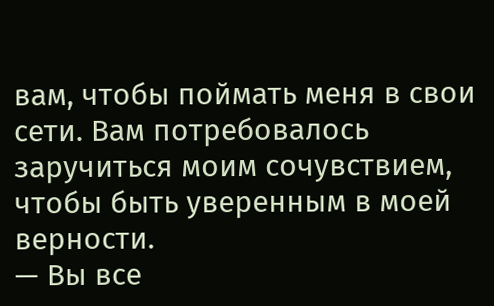вам, чтобы поймать меня в свои сети. Вам потребовалось заручиться моим сочувствием, чтобы быть уверенным в моей верности.
— Вы все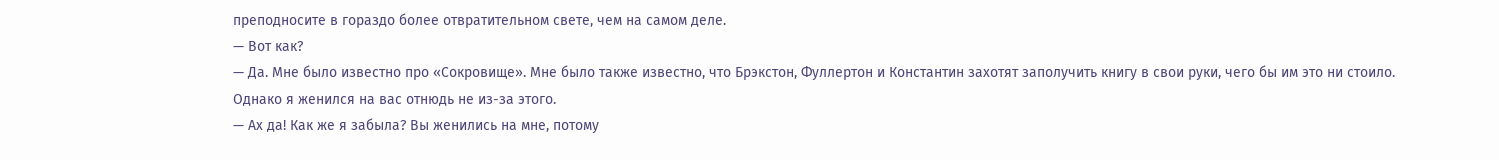преподносите в гораздо более отвратительном свете, чем на самом деле.
— Вот как?
— Да. Мне было известно про «Сокровище». Мне было также известно, что Брэкстон, Фуллертон и Константин захотят заполучить книгу в свои руки, чего бы им это ни стоило. Однако я женился на вас отнюдь не из-за этого.
— Ах да! Как же я забыла? Вы женились на мне, потому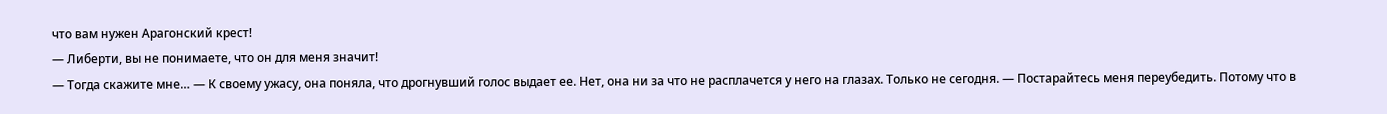что вам нужен Арагонский крест!
— Либерти, вы не понимаете, что он для меня значит!
— Тогда скажите мне… — К своему ужасу, она поняла, что дрогнувший голос выдает ее. Нет, она ни за что не расплачется у него на глазах. Только не сегодня. — Постарайтесь меня переубедить. Потому что в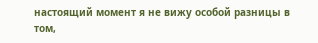настоящий момент я не вижу особой разницы в том,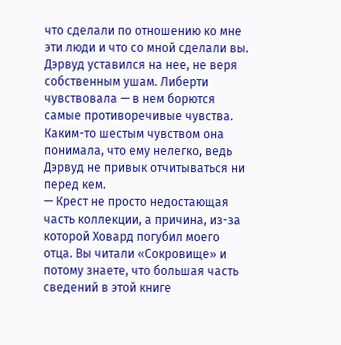что сделали по отношению ко мне эти люди и что со мной сделали вы.
Дэрвуд уставился на нее, не веря собственным ушам. Либерти чувствовала — в нем борются самые противоречивые чувства. Каким-то шестым чувством она понимала, что ему нелегко, ведь Дэрвуд не привык отчитываться ни перед кем.
— Крест не просто недостающая часть коллекции, а причина, из-за которой Ховард погубил моего отца. Вы читали «Сокровище» и потому знаете, что большая часть сведений в этой книге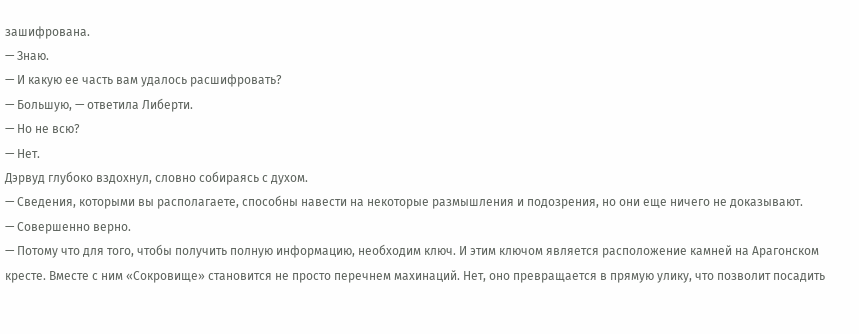зашифрована.
— Знаю.
— И какую ее часть вам удалось расшифровать?
— Большую, — ответила Либерти.
— Но не всю?
— Нет.
Дэрвуд глубоко вздохнул, словно собираясь с духом.
— Сведения, которыми вы располагаете, способны навести на некоторые размышления и подозрения, но они еще ничего не доказывают.
— Совершенно верно.
— Потому что для того, чтобы получить полную информацию, необходим ключ. И этим ключом является расположение камней на Арагонском кресте. Вместе с ним «Сокровище» становится не просто перечнем махинаций. Нет, оно превращается в прямую улику, что позволит посадить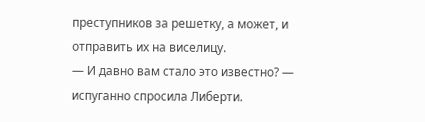преступников за решетку, а может, и отправить их на виселицу.
— И давно вам стало это известно? — испуганно спросила Либерти.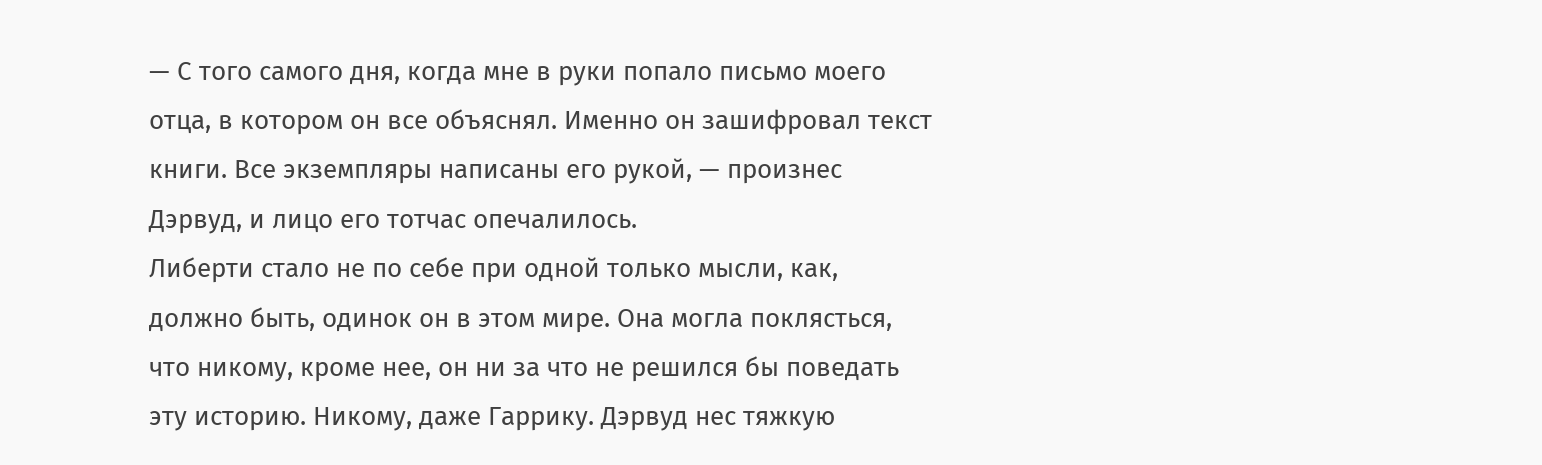— С того самого дня, когда мне в руки попало письмо моего отца, в котором он все объяснял. Именно он зашифровал текст книги. Все экземпляры написаны его рукой, — произнес Дэрвуд, и лицо его тотчас опечалилось.
Либерти стало не по себе при одной только мысли, как, должно быть, одинок он в этом мире. Она могла поклясться, что никому, кроме нее, он ни за что не решился бы поведать эту историю. Никому, даже Гаррику. Дэрвуд нес тяжкую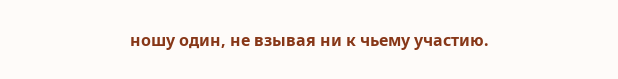ношу один, не взывая ни к чьему участию.